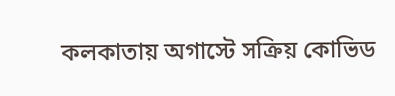কলকাতায় অগাস্টে সক্রিয় কোভিড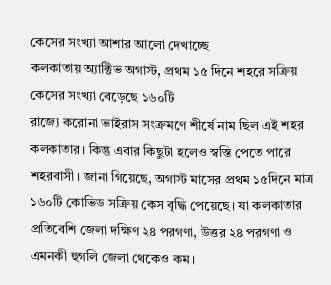কেসের সংখ্যা আশার আলো দেখাচ্ছে
কলকাতায় অ্যাক্টিভ অগাস্ট, প্রথম ১৫ দিনে শহরে সক্রিয় কেসের সংখ্যা বেড়েছে ১৬০টি
রাজ্যে করোনা ভাইরাস সংক্রমণে শীর্ষে নাম ছিল এই শহর কলকাতার। কিন্তু এবার কিছুটা হলেও স্বস্তি পেতে পারে শহরবাসী। জানা গিয়েছে, অগাস্ট মাসের প্রথম ১৫দিনে মাত্র ১৬০টি কোভিড সক্রিয় কেস বৃদ্ধি পেয়েছে। যা কলকাতার প্রতিবেশি জেলা দক্ষিণ ২৪ পরগণা, উত্তর ২৪ পরগণা ও এমনকী হুগলি জেলা থেকেও কম।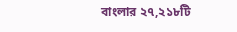বাংলার ২৭,২১৮টি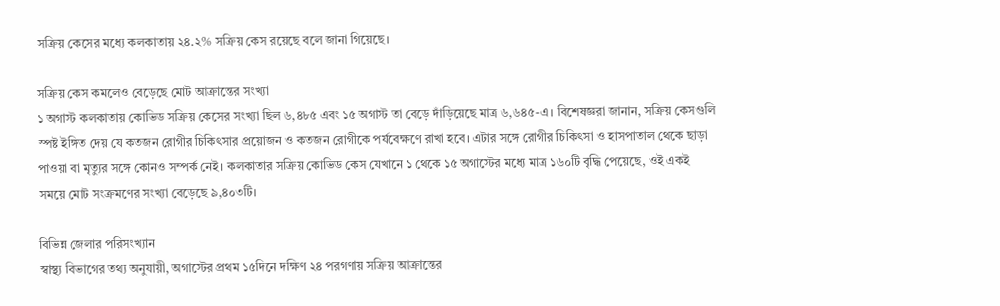সক্রিয় কেসের মধ্যে কলকাতায় ২৪.২% সক্রিয় কেস রয়েছে বলে জানা গিয়েছে।

সক্রিয় কেস কমলেও বেড়েছে মোট আক্রান্তের সংখ্যা
১ অগাস্ট কলকাতায় কোভিড সক্রিয় কেসের সংখ্যা ছিল ৬,৪৮৫ এবং ১৫ অগাস্ট তা বেড়ে দাঁড়িয়েছে মাত্র ৬,৬৪৫-এ। বিশেষজ্ঞরা জানান, সক্রিয় কেসগুলি স্পষ্ট ইঙ্গিত দেয় যে কতজন রোগীর চিকিৎসার প্রয়োজন ও কতজন রোগীকে পর্যবেক্ষণে রাখা হবে। এটার সঙ্গে রোগীর চিকিৎসা ও হাসপাতাল থেকে ছাড়া পাওয়া বা মৃত্যুর সঙ্গে কোনও সম্পর্ক নেই। কলকাতার সক্রিয় কোভিড কেস যেখানে ১ থেকে ১৫ অগাস্টের মধ্যে মাত্র ১৬০টি বৃদ্ধি পেয়েছে, ওই একই সময়ে মোট সংক্রমণের সংখ্যা বেড়েছে ৯,৪০৩টি।

বিভিন্ন জেলার পরিসংখ্যান
স্বাস্থ্য বিভাগের তথ্য অনুযায়ী, অগাস্টের প্রথম ১৫দিনে দক্ষিণ ২৪ পরগণায় সক্রিয় আক্রান্তের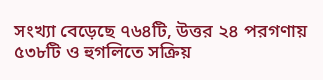সংখ্যা বেড়েছে ৭৬৪টি, উত্তর ২৪ পরগণায় ৫৩৮টি ও হুগলিতে সক্রিয়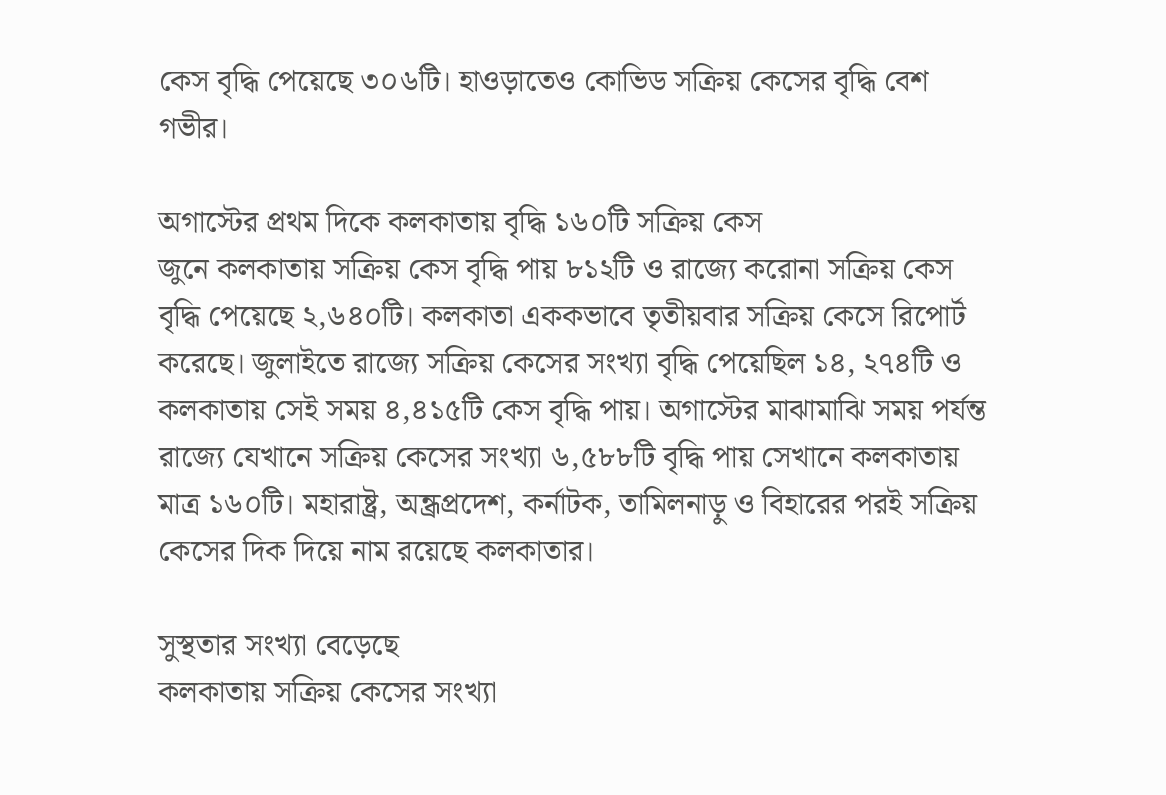কেস বৃদ্ধি পেয়েছে ৩০৬টি। হাওড়াতেও কোভিড সক্রিয় কেসের বৃদ্ধি বেশ গভীর।

অগাস্টের প্রথম দিকে কলকাতায় বৃদ্ধি ১৬০টি সক্রিয় কেস
জুনে কলকাতায় সক্রিয় কেস বৃদ্ধি পায় ৮১২টি ও রাজ্যে করোনা সক্রিয় কেস বৃদ্ধি পেয়েছে ২,৬৪০টি। কলকাতা এককভাবে তৃতীয়বার সক্রিয় কেসে রিপোর্ট করেছে। জুলাইতে রাজ্যে সক্রিয় কেসের সংখ্যা বৃদ্ধি পেয়েছিল ১৪, ২৭৪টি ও কলকাতায় সেই সময় ৪,৪১৫টি কেস বৃদ্ধি পায়। অগাস্টের মাঝামাঝি সময় পর্যন্ত রাজ্যে যেখানে সক্রিয় কেসের সংখ্যা ৬,৫৮৮টি বৃদ্ধি পায় সেখানে কলকাতায় মাত্র ১৬০টি। মহারাষ্ট্র, অন্ধ্রপ্রদেশ, কর্নাটক, তামিলনাড়ু ও বিহারের পরই সক্রিয় কেসের দিক দিয়ে নাম রয়েছে কলকাতার।

সুস্থতার সংখ্যা বেড়েছে
কলকাতায় সক্রিয় কেসের সংখ্যা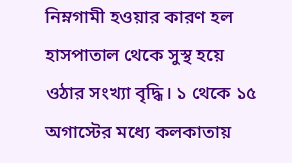নিম্নগামী হওয়ার কারণ হল হাসপাতাল থেকে সুস্থ হয়ে ওঠার সংখ্যা বৃদ্ধি। ১ থেকে ১৫ অগাস্টের মধ্যে কলকাতায়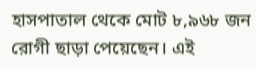হাসপাতাল থেকে মোট ৮,৯৬৮ জন রোগী ছাড়া পেয়েছেন। এই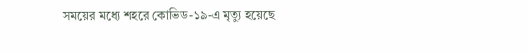সময়ের মধ্যে শহরে কোভিড-১৯-এ মৃত্যু হয়েছে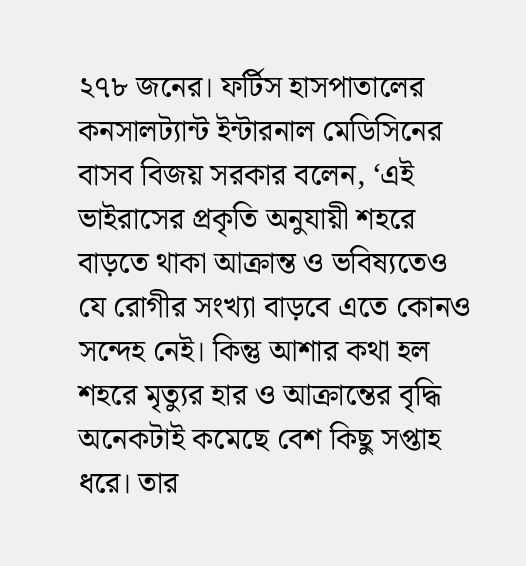২৭৮ জনের। ফর্টিস হাসপাতালের কনসালট্যান্ট ইন্টারনাল মেডিসিনের বাসব বিজয় সরকার বলেন, ‘এই ভাইরাসের প্রকৃতি অনুযায়ী শহরে বাড়তে থাকা আক্রান্ত ও ভবিষ্যতেও যে রোগীর সংখ্যা বাড়বে এতে কোনও সন্দেহ নেই। কিন্তু আশার কথা হল শহরে মৃত্যুর হার ও আক্রান্তের বৃদ্ধি অনেকটাই কমেছে বেশ কিছু সপ্তাহ ধরে। তার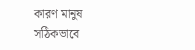কারণ মানুষ সঠিকভাবে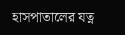হাসপাতালের যত্ন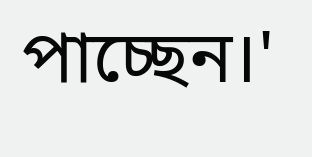পাচ্ছেন।'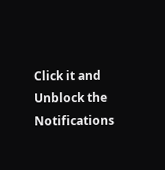Click it and Unblock the Notifications